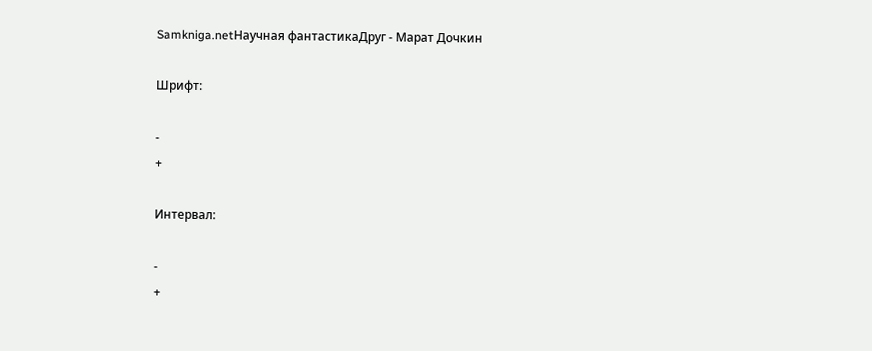Samkniga.netНаучная фантастикаДруг - Марат Дочкин

Шрифт:

-
+

Интервал:

-
+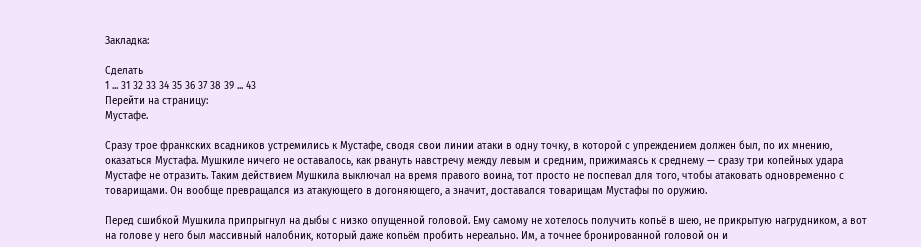Закладка:

Сделать
1 ... 31 32 33 34 35 36 37 38 39 ... 43
Перейти на страницу:
Мустафе.

Сразу трое франкских всадников устремились к Мустафе, сводя свои линии атаки в одну точку, в которой с упреждением должен был, по их мнению, оказаться Мустафа. Мушкиле ничего не оставалось, как рвануть навстречу между левым и средним, прижимаясь к среднему — сразу три копейных удара Мустафе не отразить. Таким действием Мушкила выключал на время правого воина, тот просто не поспевал для того, чтобы атаковать одновременно с товарищами. Он вообще превращался из атакующего в догоняющего, а значит, доставался товарищам Мустафы по оружию.

Перед сшибкой Мушкила припрыгнул на дыбы с низко опущенной головой. Ему самому не хотелось получить копьё в шею, не прикрытую нагрудником, а вот на голове у него был массивный налобник, который даже копьём пробить нереально. Им, а точнее бронированной головой он и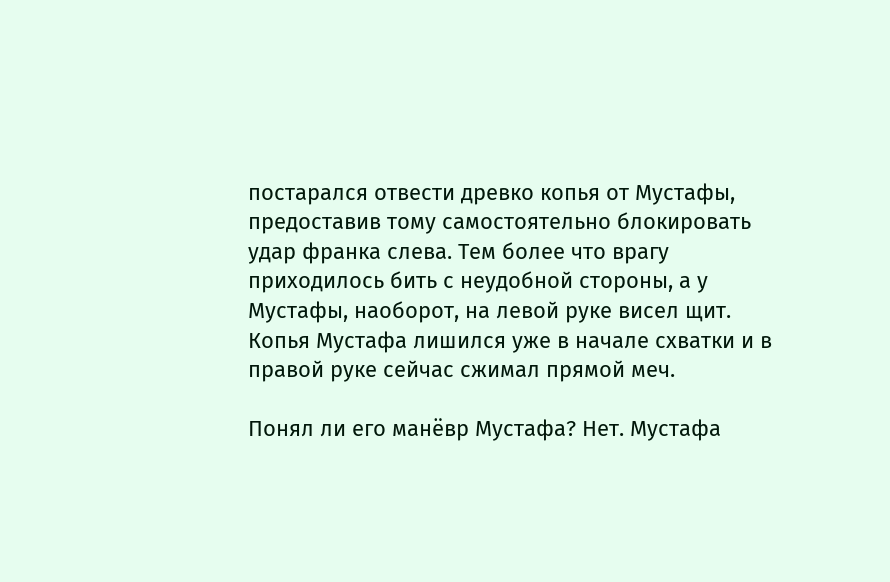постарался отвести древко копья от Мустафы, предоставив тому самостоятельно блокировать удар франка слева. Тем более что врагу приходилось бить с неудобной стороны, а у Мустафы, наоборот, на левой руке висел щит. Копья Мустафа лишился уже в начале схватки и в правой руке сейчас сжимал прямой меч.

Понял ли его манёвр Мустафа? Нет. Мустафа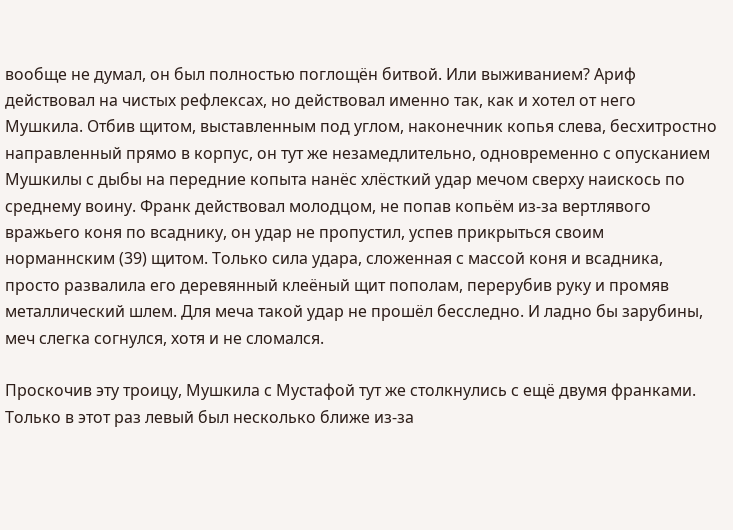вообще не думал, он был полностью поглощён битвой. Или выживанием? Ариф действовал на чистых рефлексах, но действовал именно так, как и хотел от него Мушкила. Отбив щитом, выставленным под углом, наконечник копья слева, бесхитростно направленный прямо в корпус, он тут же незамедлительно, одновременно с опусканием Мушкилы с дыбы на передние копыта нанёс хлёсткий удар мечом сверху наискось по среднему воину. Франк действовал молодцом, не попав копьём из-за вертлявого вражьего коня по всаднику, он удар не пропустил, успев прикрыться своим норманнским (39) щитом. Только сила удара, сложенная с массой коня и всадника, просто развалила его деревянный клеёный щит пополам, перерубив руку и промяв металлический шлем. Для меча такой удар не прошёл бесследно. И ладно бы зарубины, меч слегка согнулся, хотя и не сломался.

Проскочив эту троицу, Мушкила с Мустафой тут же столкнулись с ещё двумя франками. Только в этот раз левый был несколько ближе из-за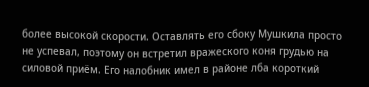более высокой скорости. Оставлять его сбоку Мушкила просто не успевал, поэтому он встретил вражеского коня грудью на силовой приём. Его налобник имел в районе лба короткий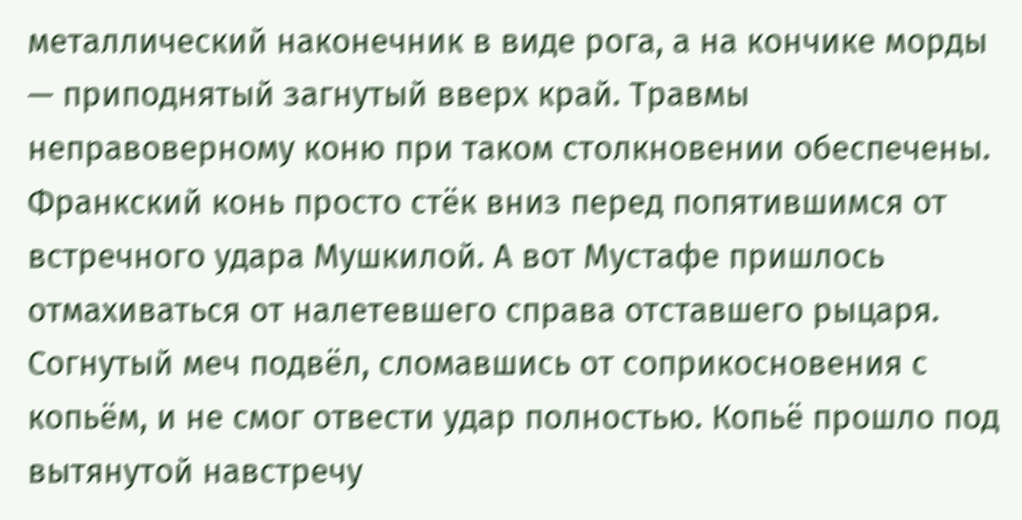металлический наконечник в виде рога, а на кончике морды — приподнятый загнутый вверх край. Травмы неправоверному коню при таком столкновении обеспечены. Франкский конь просто стёк вниз перед попятившимся от встречного удара Мушкилой. А вот Мустафе пришлось отмахиваться от налетевшего справа отставшего рыцаря. Согнутый меч подвёл, сломавшись от соприкосновения с копьём, и не смог отвести удар полностью. Копьё прошло под вытянутой навстречу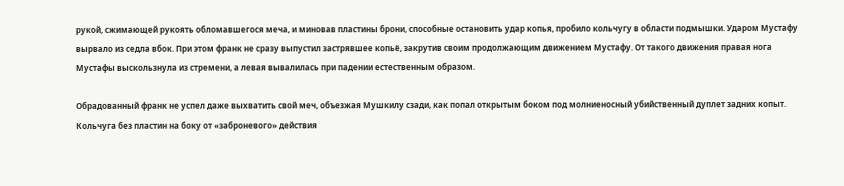рукой, сжимающей рукоять обломавшегося меча, и миновав пластины брони, способные остановить удар копья, пробило кольчугу в области подмышки. Ударом Мустафу вырвало из седла вбок. При этом франк не сразу выпустил застрявшее копьё, закрутив своим продолжающим движением Мустафу. От такого движения правая нога Мустафы выскользнула из стремени, а левая вывалилась при падении естественным образом.

Обрадованный франк не успел даже выхватить свой меч, объезжая Мушкилу сзади, как попал открытым боком под молниеносный убийственный дуплет задних копыт. Кольчуга без пластин на боку от «заброневого» действия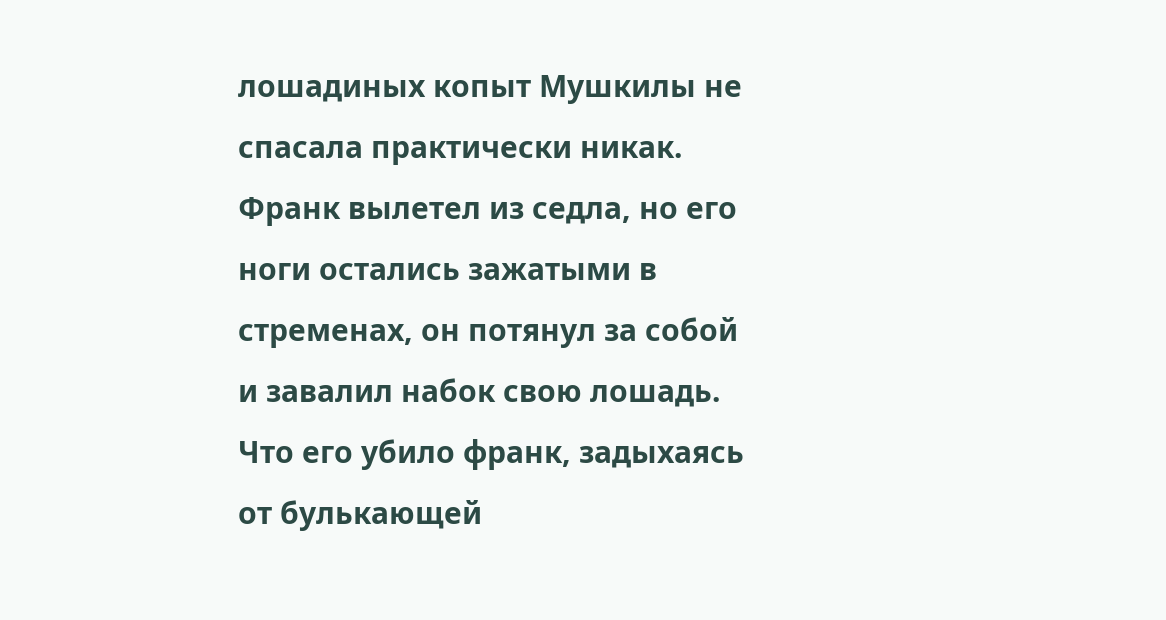лошадиных копыт Мушкилы не спасала практически никак. Франк вылетел из седла, но его ноги остались зажатыми в стременах, он потянул за собой и завалил набок свою лошадь. Что его убило франк, задыхаясь от булькающей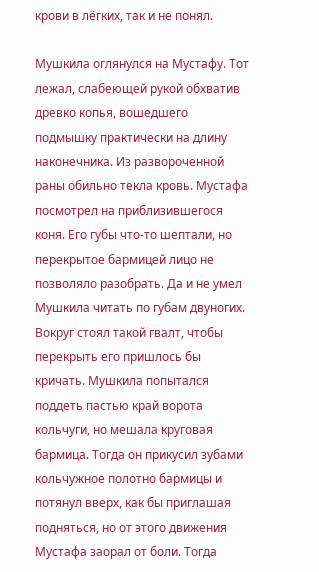крови в лёгких, так и не понял.

Мушкила оглянулся на Мустафу. Тот лежал, слабеющей рукой обхватив древко копья, вошедшего подмышку практически на длину наконечника. Из развороченной раны обильно текла кровь. Мустафа посмотрел на приблизившегося коня. Его губы что-то шептали, но перекрытое бармицей лицо не позволяло разобрать. Да и не умел Мушкила читать по губам двуногих. Вокруг стоял такой гвалт, чтобы перекрыть его пришлось бы кричать. Мушкила попытался поддеть пастью край ворота кольчуги, но мешала круговая бармица. Тогда он прикусил зубами кольчужное полотно бармицы и потянул вверх, как бы приглашая подняться, но от этого движения Мустафа заорал от боли. Тогда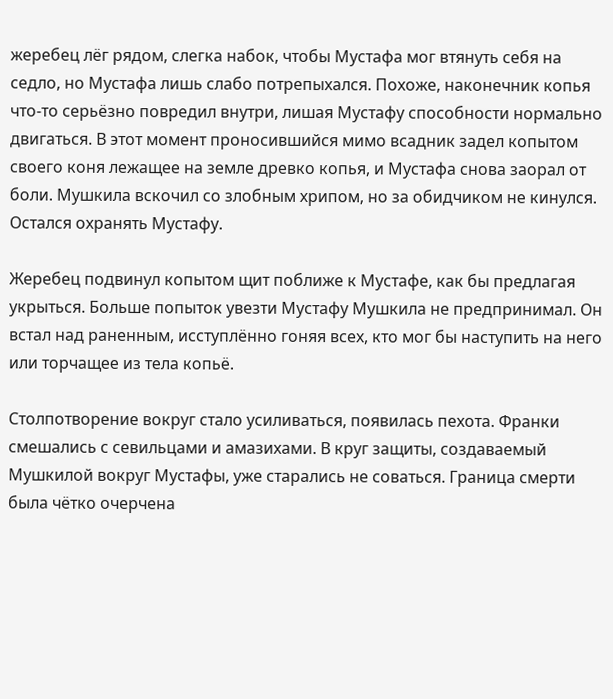жеребец лёг рядом, слегка набок, чтобы Мустафа мог втянуть себя на седло, но Мустафа лишь слабо потрепыхался. Похоже, наконечник копья что-то серьёзно повредил внутри, лишая Мустафу способности нормально двигаться. В этот момент проносившийся мимо всадник задел копытом своего коня лежащее на земле древко копья, и Мустафа снова заорал от боли. Мушкила вскочил со злобным хрипом, но за обидчиком не кинулся. Остался охранять Мустафу.

Жеребец подвинул копытом щит поближе к Мустафе, как бы предлагая укрыться. Больше попыток увезти Мустафу Мушкила не предпринимал. Он встал над раненным, исступлённо гоняя всех, кто мог бы наступить на него или торчащее из тела копьё.

Столпотворение вокруг стало усиливаться, появилась пехота. Франки смешались с севильцами и амазихами. В круг защиты, создаваемый Мушкилой вокруг Мустафы, уже старались не соваться. Граница смерти была чётко очерчена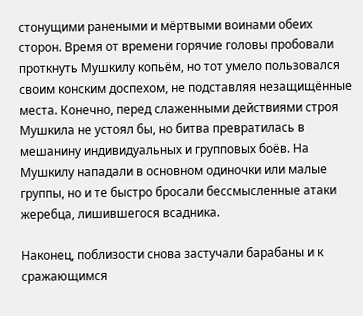стонущими ранеными и мёртвыми воинами обеих сторон. Время от времени горячие головы пробовали проткнуть Мушкилу копьём, но тот умело пользовался своим конским доспехом, не подставляя незащищённые места. Конечно, перед слаженными действиями строя Мушкила не устоял бы, но битва превратилась в мешанину индивидуальных и групповых боёв. На Мушкилу нападали в основном одиночки или малые группы, но и те быстро бросали бессмысленные атаки жеребца, лишившегося всадника.

Наконец, поблизости снова застучали барабаны и к сражающимся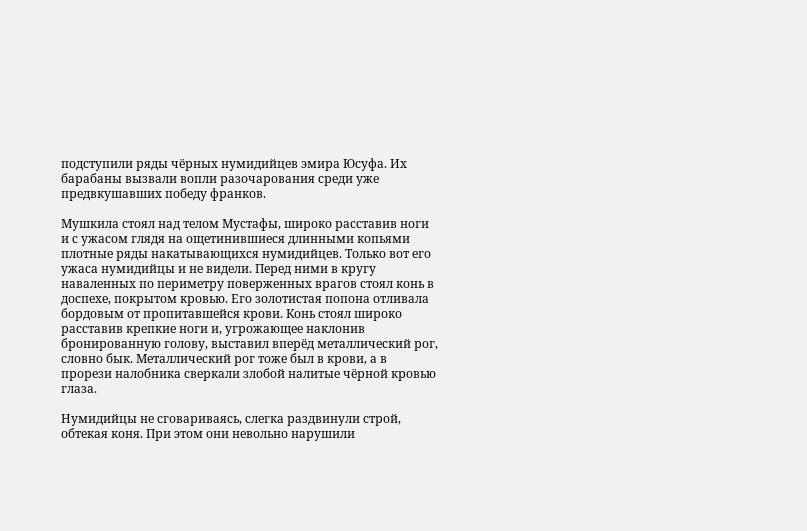подступили ряды чёрных нумидийцев эмира Юсуфа. Их барабаны вызвали вопли разочарования среди уже предвкушавших победу франков.

Мушкила стоял над телом Мустафы, широко расставив ноги и с ужасом глядя на ощетинившиеся длинными копьями плотные ряды накатывающихся нумидийцев. Только вот его ужаса нумидийцы и не видели. Перед ними в кругу наваленных по периметру поверженных врагов стоял конь в доспехе, покрытом кровью. Его золотистая попона отливала бордовым от пропитавшейся крови. Конь стоял широко расставив крепкие ноги и, угрожающее наклонив бронированную голову, выставил вперёд металлический рог, словно бык. Металлический рог тоже был в крови, а в прорези налобника сверкали злобой налитые чёрной кровью глаза.

Нумидийцы не сговариваясь, слегка раздвинули строй, обтекая коня. При этом они невольно нарушили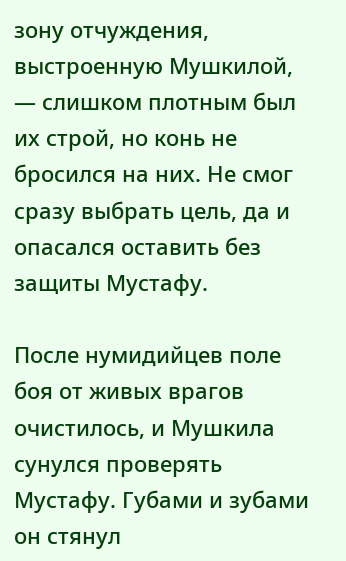зону отчуждения, выстроенную Мушкилой, — слишком плотным был их строй, но конь не бросился на них. Не смог сразу выбрать цель, да и опасался оставить без защиты Мустафу.

После нумидийцев поле боя от живых врагов очистилось, и Мушкила сунулся проверять Мустафу. Губами и зубами он стянул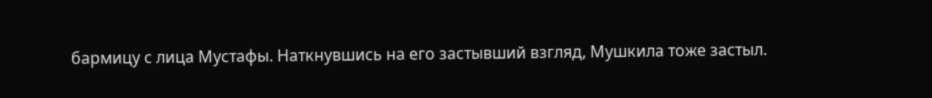бармицу с лица Мустафы. Наткнувшись на его застывший взгляд, Мушкила тоже застыл.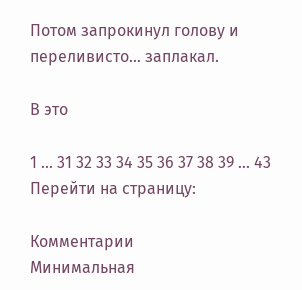Потом запрокинул голову и переливисто… заплакал.

В это

1 ... 31 32 33 34 35 36 37 38 39 ... 43
Перейти на страницу:

Комментарии
Минимальная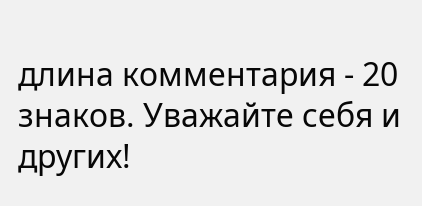длина комментария - 20 знаков. Уважайте себя и других!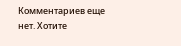Комментариев еще нет. Хотите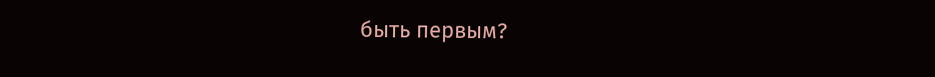быть первым?